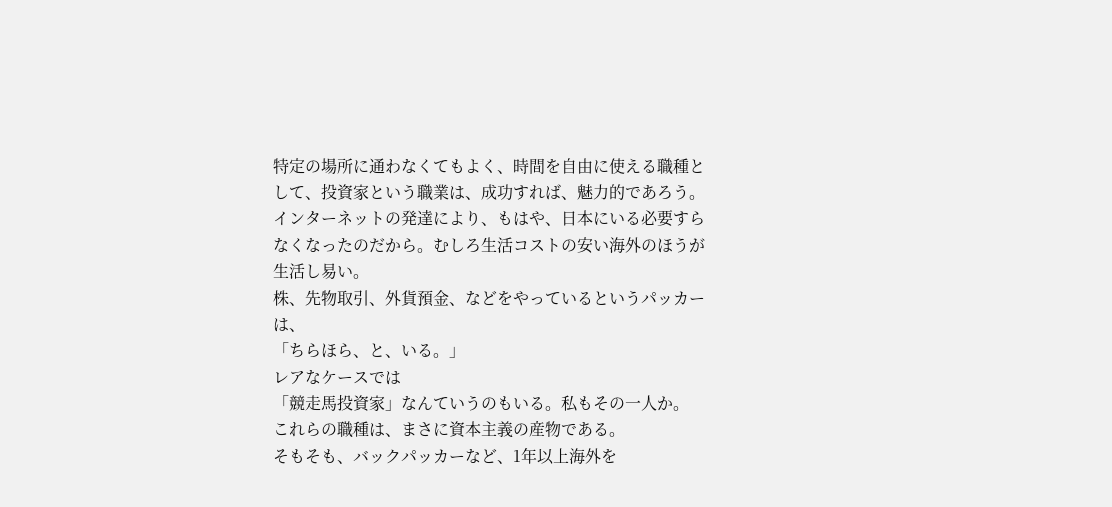特定の場所に通わなくてもよく、時間を自由に使える職種として、投資家という職業は、成功すれば、魅力的であろう。
インターネットの発達により、もはや、日本にいる必要すらなくなったのだから。むしろ生活コストの安い海外のほうが生活し易い。
株、先物取引、外貨預金、などをやっているというパッカーは、
「ちらほら、と、いる。」
レアなケースでは
「競走馬投資家」なんていうのもいる。私もその一人か。
これらの職種は、まさに資本主義の産物である。
そもそも、バックパッカーなど、1年以上海外を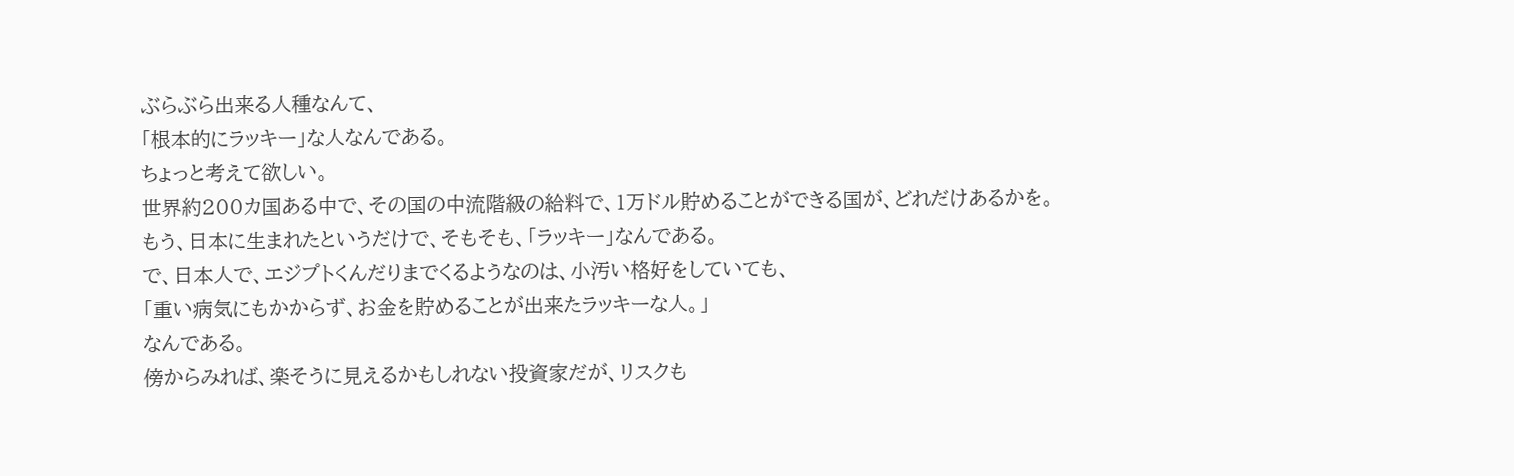ぶらぶら出来る人種なんて、
「根本的にラッキー」な人なんである。
ちょっと考えて欲しい。
世界約200カ国ある中で、その国の中流階級の給料で、1万ドル貯めることができる国が、どれだけあるかを。
もう、日本に生まれたというだけで、そもそも、「ラッキー」なんである。
で、日本人で、エジプトくんだりまでくるようなのは、小汚い格好をしていても、
「重い病気にもかからず、お金を貯めることが出来たラッキーな人。」
なんである。
傍からみれば、楽そうに見えるかもしれない投資家だが、リスクも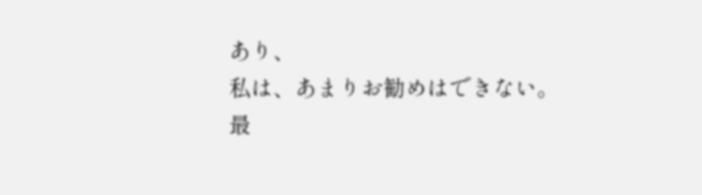あり、
私は、あまりお勧めはできない。
最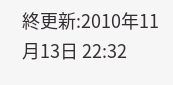終更新:2010年11月13日 22:32